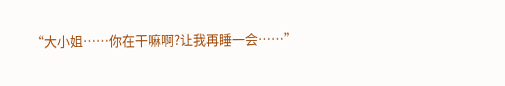“大小姐……你在干嘛啊?让我再睡一会……”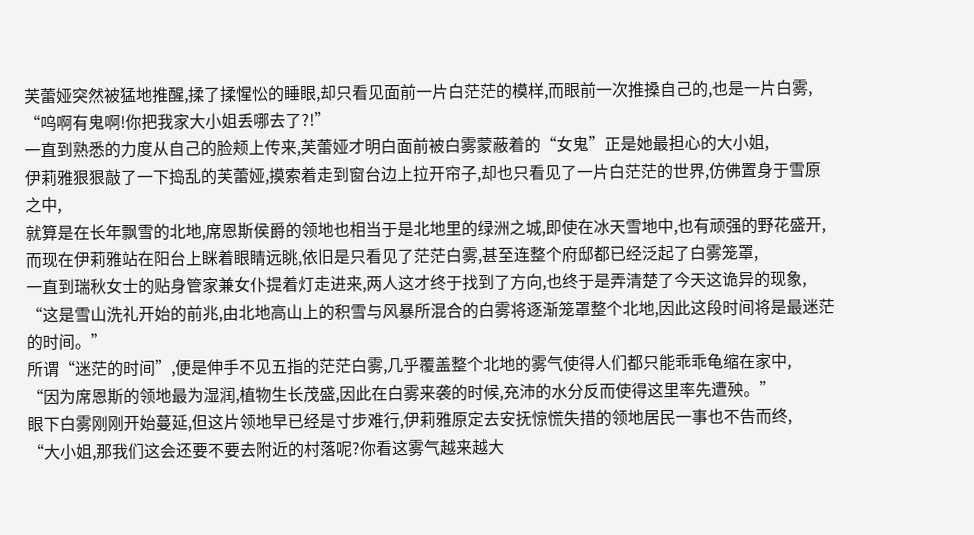芙蕾娅突然被猛地推醒,揉了揉惺忪的睡眼,却只看见面前一片白茫茫的模样,而眼前一次推搡自己的,也是一片白雾,
“呜啊有鬼啊!你把我家大小姐丢哪去了?!”
一直到熟悉的力度从自己的脸颊上传来,芙蕾娅才明白面前被白雾蒙蔽着的“女鬼”正是她最担心的大小姐,
伊莉雅狠狠敲了一下捣乱的芙蕾娅,摸索着走到窗台边上拉开帘子,却也只看见了一片白茫茫的世界,仿佛置身于雪原之中,
就算是在长年飘雪的北地,席恩斯侯爵的领地也相当于是北地里的绿洲之城,即使在冰天雪地中,也有顽强的野花盛开,
而现在伊莉雅站在阳台上眯着眼睛远眺,依旧是只看见了茫茫白雾,甚至连整个府邸都已经泛起了白雾笼罩,
一直到瑞秋女士的贴身管家兼女仆提着灯走进来,两人这才终于找到了方向,也终于是弄清楚了今天这诡异的现象,
“这是雪山洗礼开始的前兆,由北地高山上的积雪与风暴所混合的白雾将逐渐笼罩整个北地,因此这段时间将是最迷茫的时间。”
所谓“迷茫的时间”,便是伸手不见五指的茫茫白雾,几乎覆盖整个北地的雾气使得人们都只能乖乖龟缩在家中,
“因为席恩斯的领地最为湿润,植物生长茂盛,因此在白雾来袭的时候,充沛的水分反而使得这里率先遭殃。”
眼下白雾刚刚开始蔓延,但这片领地早已经是寸步难行,伊莉雅原定去安抚惊慌失措的领地居民一事也不告而终,
“大小姐,那我们这会还要不要去附近的村落呢?你看这雾气越来越大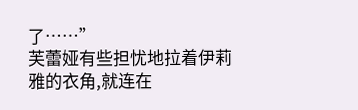了……”
芙蕾娅有些担忧地拉着伊莉雅的衣角,就连在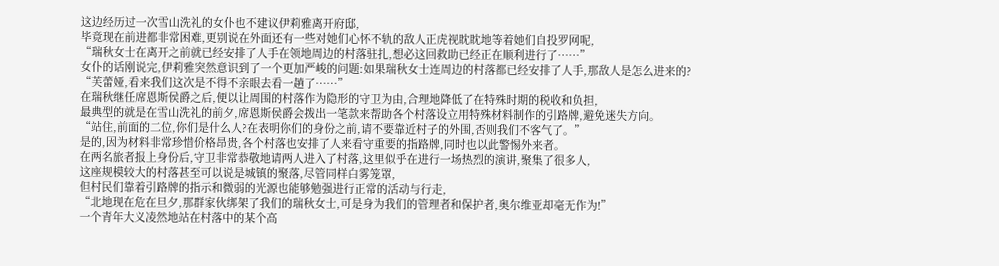这边经历过一次雪山洗礼的女仆也不建议伊莉雅离开府邸,
毕竟现在前进都非常困难,更别说在外面还有一些对她们心怀不轨的敌人正虎视眈眈地等着她们自投罗网呢,
“瑞秋女士在离开之前就已经安排了人手在领地周边的村落驻扎,想必这回救助已经正在顺利进行了……”
女仆的话刚说完,伊莉雅突然意识到了一个更加严峻的问题:如果瑞秋女士连周边的村落都已经安排了人手,那敌人是怎么进来的?
“芙蕾娅,看来我们这次是不得不亲眼去看一趟了……”
在瑞秋继任席恩斯侯爵之后,便以让周围的村落作为隐形的守卫为由,合理地降低了在特殊时期的税收和负担,
最典型的就是在雪山洗礼的前夕,席恩斯侯爵会拨出一笔款来帮助各个村落设立用特殊材料制作的引路牌,避免迷失方向。
“站住,前面的二位,你们是什么人?在表明你们的身份之前,请不要靠近村子的外围,否则我们不客气了。”
是的,因为材料非常珍惜价格昂贵,各个村落也安排了人来看守重要的指路牌,同时也以此警惕外来者。
在两名旅者报上身份后,守卫非常恭敬地请两人进入了村落,这里似乎在进行一场热烈的演讲,聚集了很多人,
这座规模较大的村落甚至可以说是城镇的聚落,尽管同样白雾笼罩,
但村民们靠着引路牌的指示和微弱的光源也能够勉强进行正常的活动与行走,
“北地现在危在旦夕,那群家伙绑架了我们的瑞秋女士,可是身为我们的管理者和保护者,奥尔维亚却毫无作为!”
一个青年大义凌然地站在村落中的某个高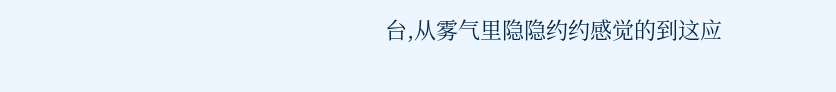台,从雾气里隐隐约约感觉的到这应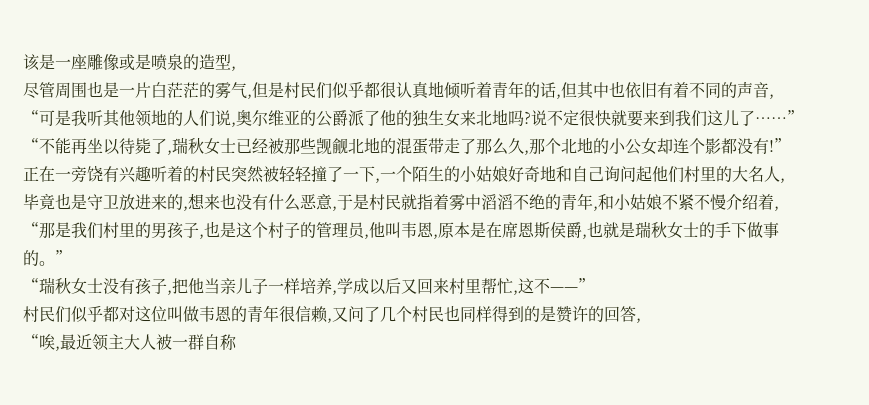该是一座雕像或是喷泉的造型,
尽管周围也是一片白茫茫的雾气,但是村民们似乎都很认真地倾听着青年的话,但其中也依旧有着不同的声音,
“可是我听其他领地的人们说,奥尔维亚的公爵派了他的独生女来北地吗?说不定很快就要来到我们这儿了……”
“不能再坐以待毙了,瑞秋女士已经被那些觊觎北地的混蛋带走了那么久,那个北地的小公女却连个影都没有!”
正在一旁饶有兴趣听着的村民突然被轻轻撞了一下,一个陌生的小姑娘好奇地和自己询问起他们村里的大名人,
毕竟也是守卫放进来的,想来也没有什么恶意,于是村民就指着雾中滔滔不绝的青年,和小姑娘不紧不慢介绍着,
“那是我们村里的男孩子,也是这个村子的管理员,他叫韦恩,原本是在席恩斯侯爵,也就是瑞秋女士的手下做事的。”
“瑞秋女士没有孩子,把他当亲儿子一样培养,学成以后又回来村里帮忙,这不——”
村民们似乎都对这位叫做韦恩的青年很信赖,又问了几个村民也同样得到的是赞许的回答,
“唉,最近领主大人被一群自称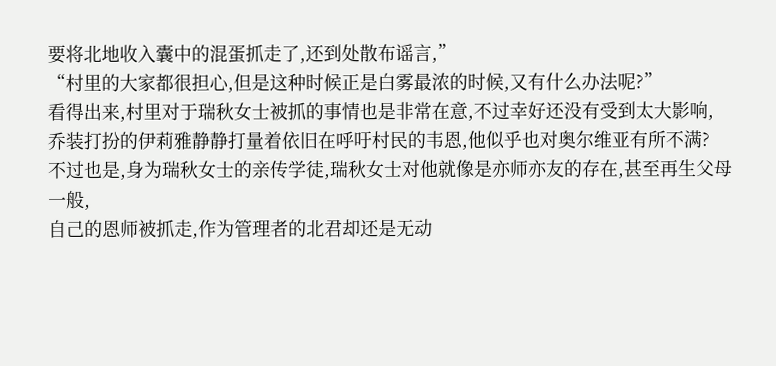要将北地收入囊中的混蛋抓走了,还到处散布谣言,”
“村里的大家都很担心,但是这种时候正是白雾最浓的时候,又有什么办法呢?”
看得出来,村里对于瑞秋女士被抓的事情也是非常在意,不过幸好还没有受到太大影响,
乔装打扮的伊莉雅静静打量着依旧在呼吁村民的韦恩,他似乎也对奥尔维亚有所不满?
不过也是,身为瑞秋女士的亲传学徒,瑞秋女士对他就像是亦师亦友的存在,甚至再生父母一般,
自己的恩师被抓走,作为管理者的北君却还是无动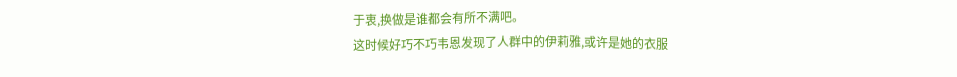于衷,换做是谁都会有所不满吧。
这时候好巧不巧韦恩发现了人群中的伊莉雅,或许是她的衣服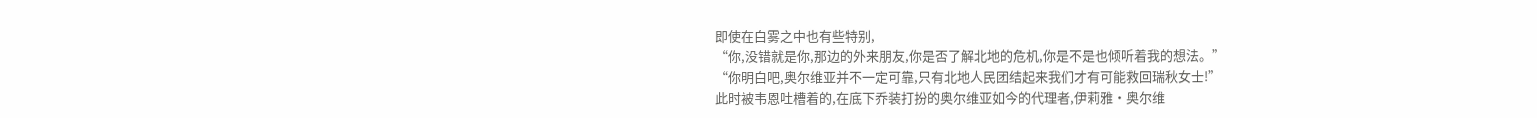即使在白雾之中也有些特别,
“你,没错就是你,那边的外来朋友,你是否了解北地的危机,你是不是也倾听着我的想法。”
“你明白吧,奥尔维亚并不一定可靠,只有北地人民团结起来我们才有可能救回瑞秋女士!”
此时被韦恩吐槽着的,在底下乔装打扮的奥尔维亚如今的代理者,伊莉雅·奥尔维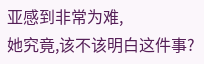亚感到非常为难,
她究竟,该不该明白这件事?